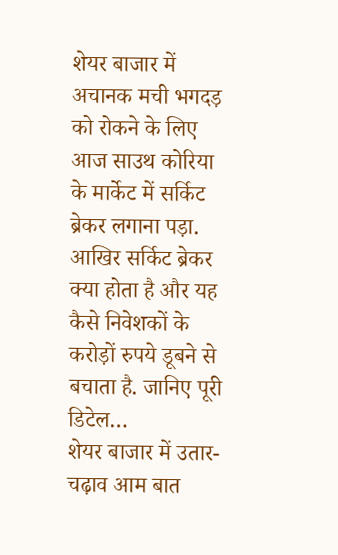शेयर बाजार में अचानक मची भगदड़ को रोकने के लिए आज साउथ कोरिया के मार्केट में सर्किट ब्रेकर लगाना पड़ा. आखिर सर्किट ब्रेकर क्या होता है और यह कैसे निवेशकों के करोड़ों रुपये डूबने से बचाता है. जानिए पूरी डिटेल…
शेयर बाजार में उतार-चढ़ाव आम बात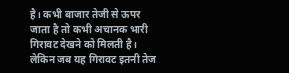है। कभी बाजार तेजी से ऊपर जाता है तो कभी अचानक भारी गिरावट देखने को मिलती है। लेकिन जब यह गिरावट इतनी तेज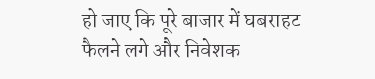हो जाए कि पूरे बाजार में घबराहट फैलने लगे और निवेशक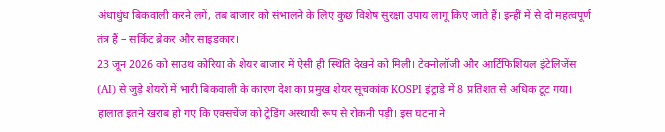अंधाधुंध बिकवाली करने लगें, तब बाजार को संभालने के लिए कुछ विशेष सुरक्षा उपाय लागू किए जाते हैं। इन्हीं में से दो महत्वपूर्ण तंत्र हैं – सर्किट ब्रेकर और साइडकार।
23 जून 2026 को साउथ कोरिया के शेयर बाजार में ऐसी ही स्थिति देखने को मिली। टेक्नोलॉजी और आर्टिफिशियल इंटेलिजेंस (AI) से जुड़े शेयरों में भारी बिकवाली के कारण देश का प्रमुख शेयर सूचकांक KOSPI इंट्राडे में 8 प्रतिशत से अधिक टूट गया। हालात इतने खराब हो गए कि एक्सचेंज को ट्रेडिंग अस्थायी रूप से रोकनी पड़ी। इस घटना ने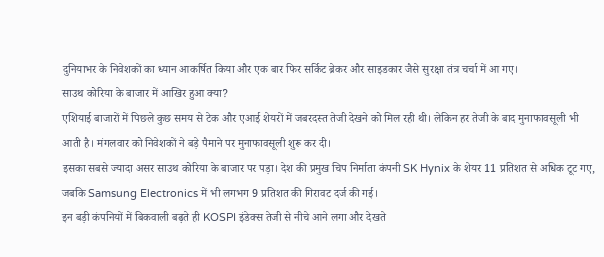दुनियाभर के निवेशकों का ध्यान आकर्षित किया और एक बार फिर सर्किट ब्रेकर और साइडकार जैसे सुरक्षा तंत्र चर्चा में आ गए।
साउथ कोरिया के बाजार में आखिर हुआ क्या?
एशियाई बाजारों में पिछले कुछ समय से टेक और एआई शेयरों में जबरदस्त तेजी देखने को मिल रही थी। लेकिन हर तेजी के बाद मुनाफावसूली भी आती है। मंगलवार को निवेशकों ने बड़े पैमाने पर मुनाफावसूली शुरू कर दी।
इसका सबसे ज्यादा असर साउथ कोरिया के बाजार पर पड़ा। देश की प्रमुख चिप निर्माता कंपनी SK Hynix के शेयर 11 प्रतिशत से अधिक टूट गए, जबकि Samsung Electronics में भी लगभग 9 प्रतिशत की गिरावट दर्ज की गई।
इन बड़ी कंपनियों में बिकवाली बढ़ते ही KOSPI इंडेक्स तेजी से नीचे आने लगा और देखते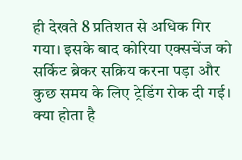ही देखते 8 प्रतिशत से अधिक गिर गया। इसके बाद कोरिया एक्सचेंज को सर्किट ब्रेकर सक्रिय करना पड़ा और कुछ समय के लिए ट्रेडिंग रोक दी गई।
क्या होता है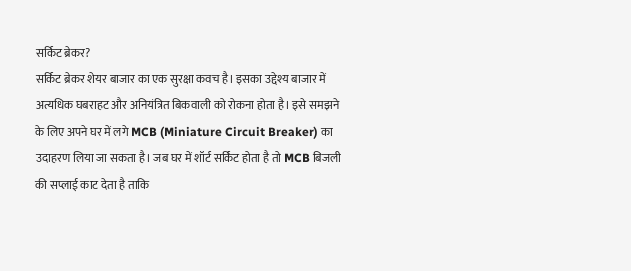सर्किट ब्रेकर?
सर्किट ब्रेकर शेयर बाजार का एक सुरक्षा कवच है। इसका उद्देश्य बाजार में अत्यधिक घबराहट और अनियंत्रित बिकवाली को रोकना होता है। इसे समझने के लिए अपने घर में लगे MCB (Miniature Circuit Breaker) का उदाहरण लिया जा सकता है। जब घर में शॉर्ट सर्किट होता है तो MCB बिजली की सप्लाई काट देता है ताकि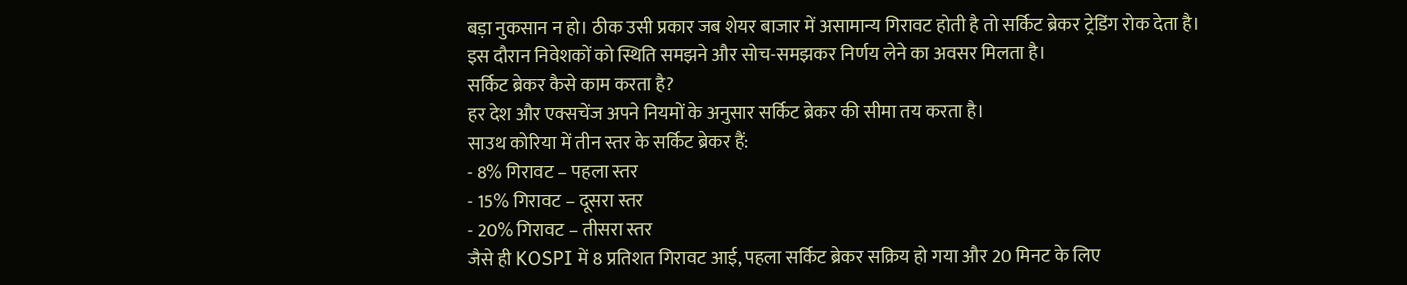बड़ा नुकसान न हो। ठीक उसी प्रकार जब शेयर बाजार में असामान्य गिरावट होती है तो सर्किट ब्रेकर ट्रेडिंग रोक देता है।
इस दौरान निवेशकों को स्थिति समझने और सोच-समझकर निर्णय लेने का अवसर मिलता है।
सर्किट ब्रेकर कैसे काम करता है?
हर देश और एक्सचेंज अपने नियमों के अनुसार सर्किट ब्रेकर की सीमा तय करता है।
साउथ कोरिया में तीन स्तर के सर्किट ब्रेकर हैं:
- 8% गिरावट – पहला स्तर
- 15% गिरावट – दूसरा स्तर
- 20% गिरावट – तीसरा स्तर
जैसे ही KOSPI में 8 प्रतिशत गिरावट आई, पहला सर्किट ब्रेकर सक्रिय हो गया और 20 मिनट के लिए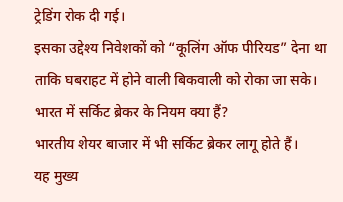ट्रेडिंग रोक दी गई।
इसका उद्देश्य निवेशकों को “कूलिंग ऑफ पीरियड” देना था ताकि घबराहट में होने वाली बिकवाली को रोका जा सके।
भारत में सर्किट ब्रेकर के नियम क्या हैं?
भारतीय शेयर बाजार में भी सर्किट ब्रेकर लागू होते हैं।
यह मुख्य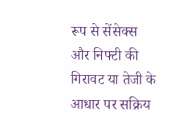रूप से सेंसेक्स और निफ्टी की गिरावट या तेजी के आधार पर सक्रिय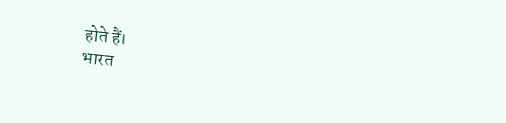होते हैं।
भारत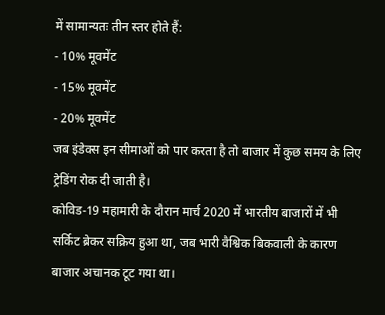में सामान्यतः तीन स्तर होते हैं:
- 10% मूवमेंट
- 15% मूवमेंट
- 20% मूवमेंट
जब इंडेक्स इन सीमाओं को पार करता है तो बाजार में कुछ समय के लिए ट्रेडिंग रोक दी जाती है।
कोविड-19 महामारी के दौरान मार्च 2020 में भारतीय बाजारों में भी सर्किट ब्रेकर सक्रिय हुआ था, जब भारी वैश्विक बिकवाली के कारण बाजार अचानक टूट गया था।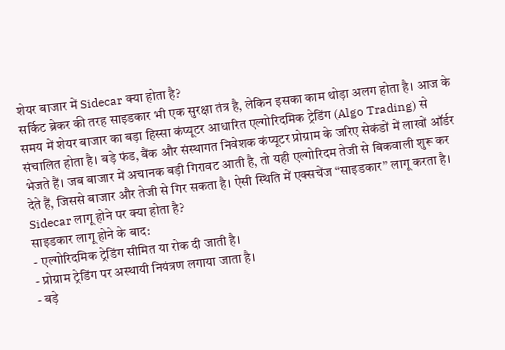शेयर बाजार में Sidecar क्या होता है?
सर्किट ब्रेकर की तरह साइडकार भी एक सुरक्षा तंत्र है, लेकिन इसका काम थोड़ा अलग होता है। आज के समय में शेयर बाजार का बड़ा हिस्सा कंप्यूटर आधारित एल्गोरिदमिक ट्रेडिंग (Algo Trading) से संचालित होता है। बड़े फंड, बैंक और संस्थागत निवेशक कंप्यूटर प्रोग्राम के जरिए सेकंडों में लाखों ऑर्डर भेजते हैं। जब बाजार में अचानक बड़ी गिरावट आती है, तो यही एल्गोरिदम तेजी से बिकवाली शुरू कर देते हैं, जिससे बाजार और तेजी से गिर सकता है। ऐसी स्थिति में एक्सचेंज “साइडकार” लागू करता है।
Sidecar लागू होने पर क्या होता है?
साइडकार लागू होने के बाद:
- एल्गोरिदमिक ट्रेडिंग सीमित या रोक दी जाती है।
- प्रोग्राम ट्रेडिंग पर अस्थायी नियंत्रण लगाया जाता है।
- बड़े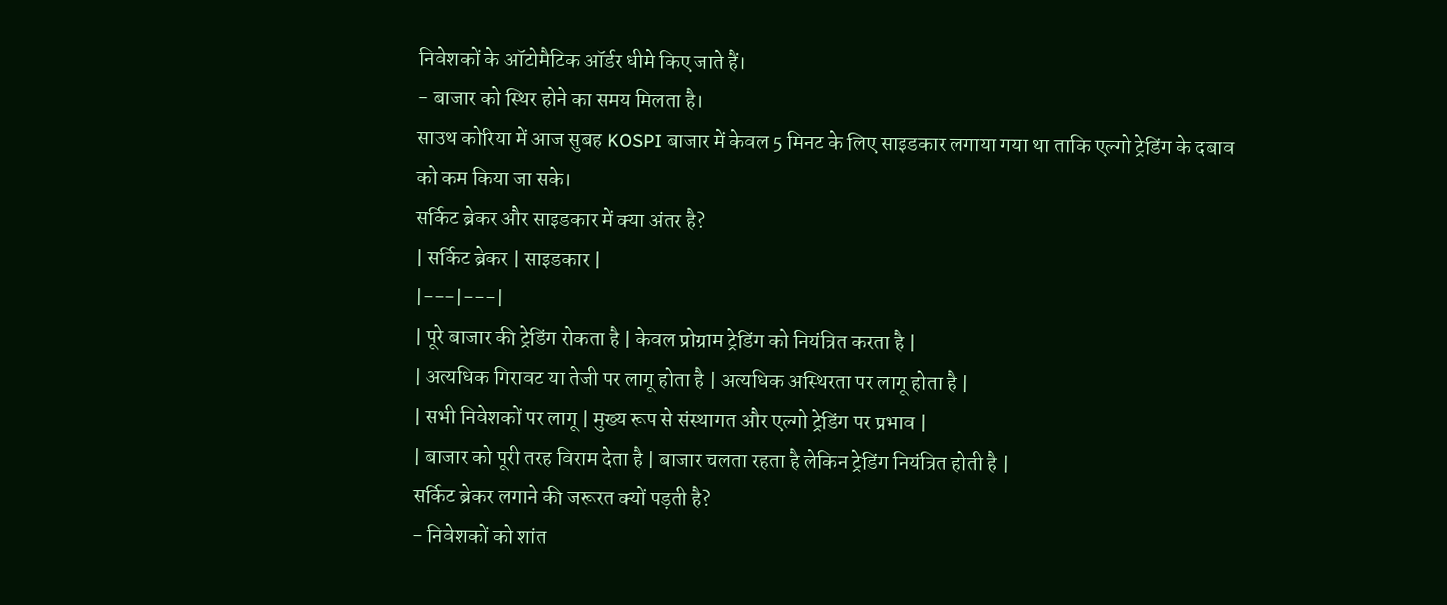निवेशकों के ऑटोमैटिक ऑर्डर धीमे किए जाते हैं।
- बाजार को स्थिर होने का समय मिलता है।
साउथ कोरिया में आज सुबह KOSPI बाजार में केवल 5 मिनट के लिए साइडकार लगाया गया था ताकि एल्गो ट्रेडिंग के दबाव को कम किया जा सके।
सर्किट ब्रेकर और साइडकार में क्या अंतर है?
| सर्किट ब्रेकर | साइडकार |
|---|---|
| पूरे बाजार की ट्रेडिंग रोकता है | केवल प्रोग्राम ट्रेडिंग को नियंत्रित करता है |
| अत्यधिक गिरावट या तेजी पर लागू होता है | अत्यधिक अस्थिरता पर लागू होता है |
| सभी निवेशकों पर लागू | मुख्य रूप से संस्थागत और एल्गो ट्रेडिंग पर प्रभाव |
| बाजार को पूरी तरह विराम देता है | बाजार चलता रहता है लेकिन ट्रेडिंग नियंत्रित होती है |
सर्किट ब्रेकर लगाने की जरूरत क्यों पड़ती है?
- निवेशकों को शांत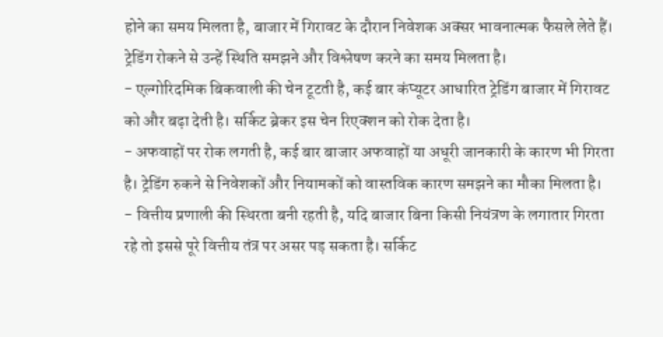होने का समय मिलता है, बाजार में गिरावट के दौरान निवेशक अक्सर भावनात्मक फैसले लेते हैं। ट्रेडिंग रोकने से उन्हें स्थिति समझने और विश्लेषण करने का समय मिलता है।
- एल्गोरिदमिक बिकवाली की चेन टूटती है, कई बार कंप्यूटर आधारित ट्रेडिंग बाजार में गिरावट को और बढ़ा देती है। सर्किट ब्रेकर इस चेन रिएक्शन को रोक देता है।
- अफवाहों पर रोक लगती है, कई बार बाजार अफवाहों या अधूरी जानकारी के कारण भी गिरता है। ट्रेडिंग रुकने से निवेशकों और नियामकों को वास्तविक कारण समझने का मौका मिलता है।
- वित्तीय प्रणाली की स्थिरता बनी रहती है, यदि बाजार बिना किसी नियंत्रण के लगातार गिरता रहे तो इससे पूरे वित्तीय तंत्र पर असर पड़ सकता है। सर्किट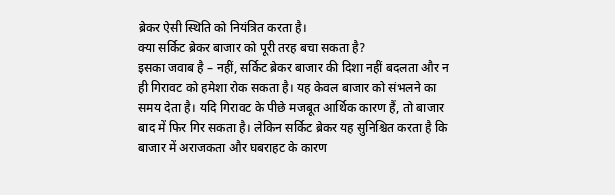ब्रेकर ऐसी स्थिति को नियंत्रित करता है।
क्या सर्किट ब्रेकर बाजार को पूरी तरह बचा सकता है?
इसका जवाब है – नहीं, सर्किट ब्रेकर बाजार की दिशा नहीं बदलता और न ही गिरावट को हमेशा रोक सकता है। यह केवल बाजार को संभलने का समय देता है। यदि गिरावट के पीछे मजबूत आर्थिक कारण हैं, तो बाजार बाद में फिर गिर सकता है। लेकिन सर्किट ब्रेकर यह सुनिश्चित करता है कि बाजार में अराजकता और घबराहट के कारण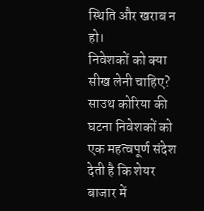स्थिति और खराब न हो।
निवेशकों को क्या सीख लेनी चाहिए?
साउथ कोरिया की घटना निवेशकों को एक महत्वपूर्ण संदेश देती है कि शेयर बाजार में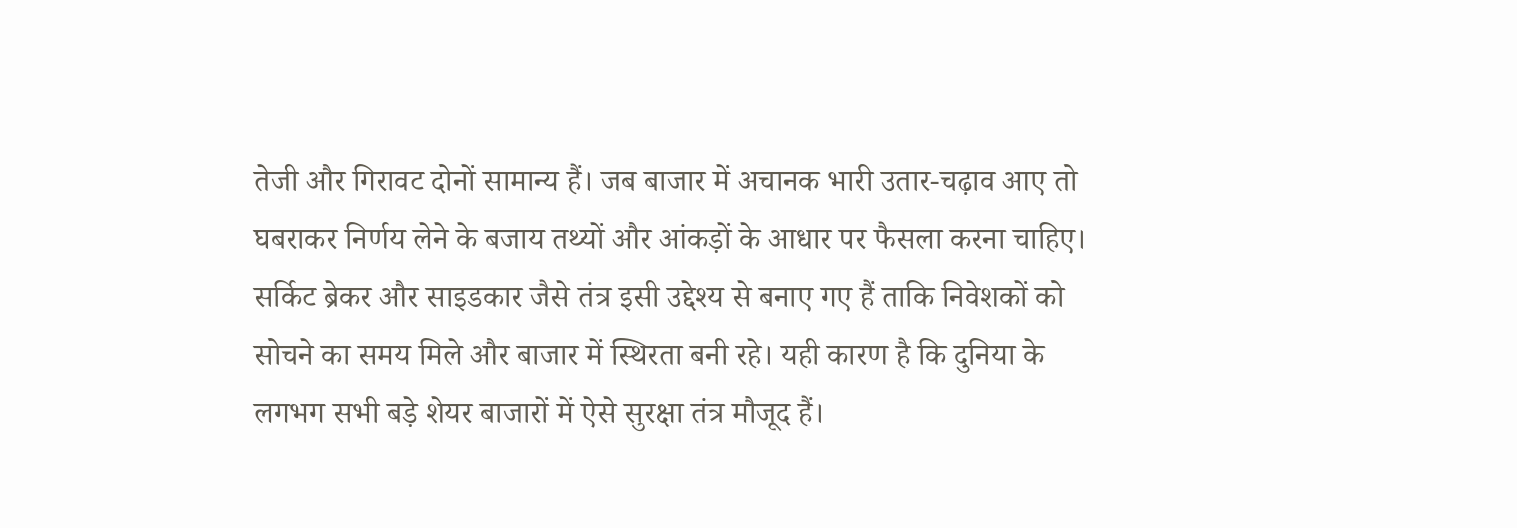तेजी और गिरावट दोनों सामान्य हैं। जब बाजार में अचानक भारी उतार-चढ़ाव आए तो घबराकर निर्णय लेने के बजाय तथ्यों और आंकड़ों के आधार पर फैसला करना चाहिए। सर्किट ब्रेकर और साइडकार जैसे तंत्र इसी उद्देश्य से बनाए गए हैं ताकि निवेशकों को सोचने का समय मिले और बाजार में स्थिरता बनी रहे। यही कारण है कि दुनिया के लगभग सभी बड़े शेयर बाजारों में ऐसे सुरक्षा तंत्र मौजूद हैं।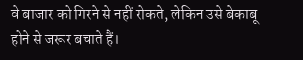वे बाजार को गिरने से नहीं रोकते, लेकिन उसे बेकाबू होने से जरूर बचाते हैं।